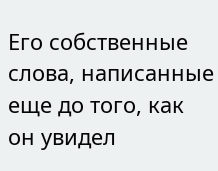Его собственные слова, написанные еще до того, как он увидел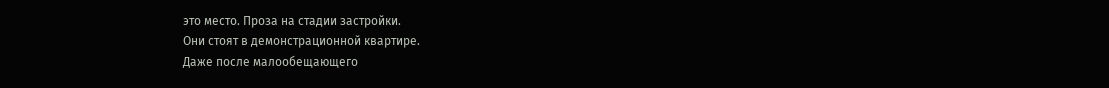это место. Проза на стадии застройки.
Они стоят в демонстрационной квартире.
Даже после малообещающего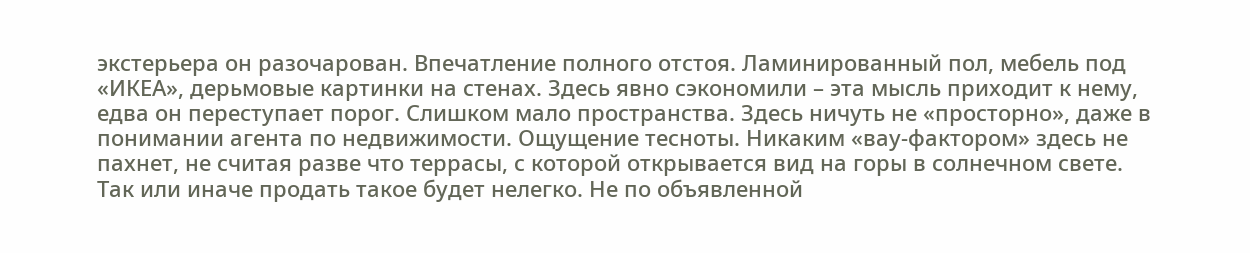экстерьера он разочарован. Впечатление полного отстоя. Ламинированный пол, мебель под «ИКЕА», дерьмовые картинки на стенах. Здесь явно сэкономили – эта мысль приходит к нему, едва он переступает порог. Слишком мало пространства. Здесь ничуть не «просторно», даже в понимании агента по недвижимости. Ощущение тесноты. Никаким «вау-фактором» здесь не пахнет, не считая разве что террасы, с которой открывается вид на горы в солнечном свете.
Так или иначе продать такое будет нелегко. Не по объявленной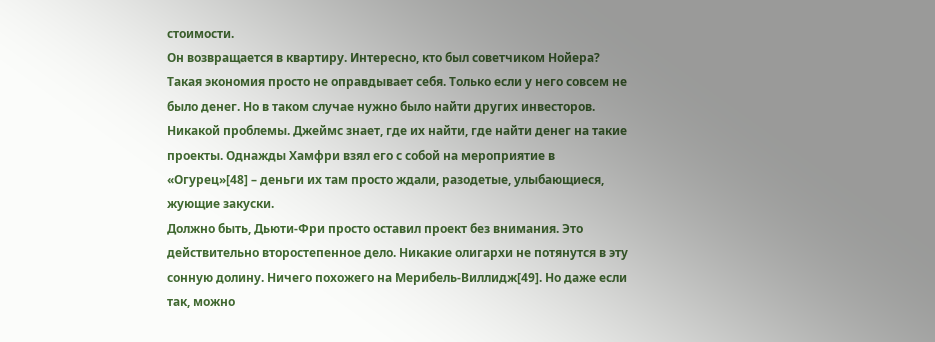стоимости.
Он возвращается в квартиру. Интересно, кто был советчиком Нойера? Такая экономия просто не оправдывает себя. Только если у него совсем не было денег. Но в таком случае нужно было найти других инвесторов. Никакой проблемы. Джеймс знает, где их найти, где найти денег на такие проекты. Однажды Хамфри взял его с собой на мероприятие в «Огурец»[48] – деньги их там просто ждали, разодетые, улыбающиеся, жующие закуски.
Должно быть, Дьюти-Фри просто оставил проект без внимания. Это действительно второстепенное дело. Никакие олигархи не потянутся в эту сонную долину. Ничего похожего на Мерибель-Виллидж[49]. Но даже если так, можно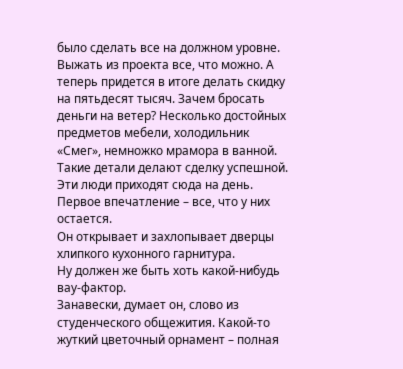было сделать все на должном уровне. Выжать из проекта все, что можно. А теперь придется в итоге делать скидку на пятьдесят тысяч. Зачем бросать деньги на ветер? Несколько достойных предметов мебели, холодильник «Смег», немножко мрамора в ванной. Такие детали делают сделку успешной. Эти люди приходят сюда на день. Первое впечатление – все, что у них остается.
Он открывает и захлопывает дверцы хлипкого кухонного гарнитура.
Ну должен же быть хоть какой-нибудь вау-фактор.
Занавески, думает он, слово из студенческого общежития. Какой-то жуткий цветочный орнамент – полная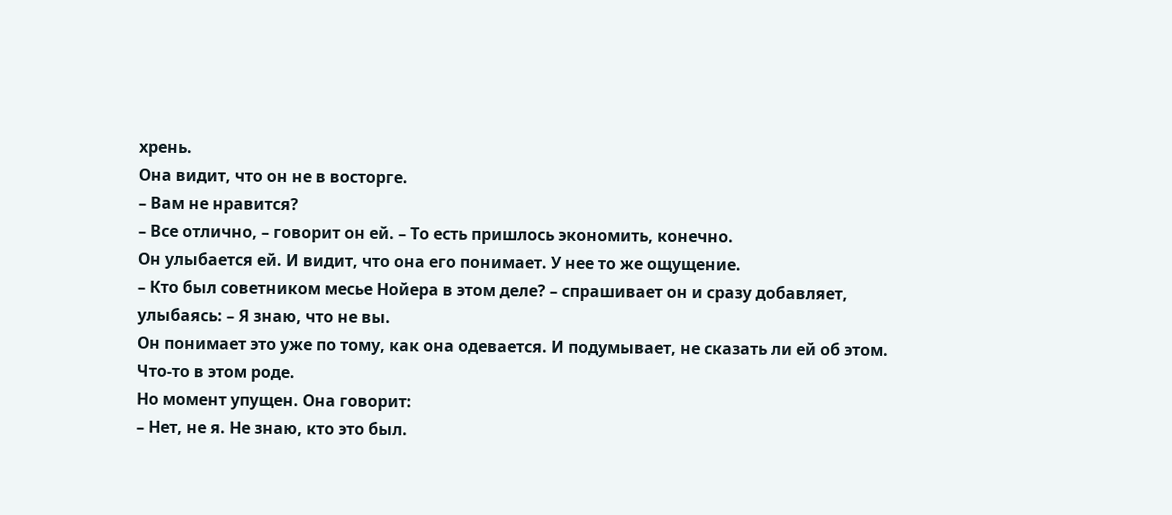хрень.
Она видит, что он не в восторге.
– Вам не нравится?
– Все отлично, – говорит он ей. – То есть пришлось экономить, конечно.
Он улыбается ей. И видит, что она его понимает. У нее то же ощущение.
– Кто был советником месье Нойера в этом деле? – спрашивает он и сразу добавляет, улыбаясь: – Я знаю, что не вы.
Он понимает это уже по тому, как она одевается. И подумывает, не сказать ли ей об этом. Что-то в этом роде.
Но момент упущен. Она говорит:
– Нет, не я. Не знаю, кто это был.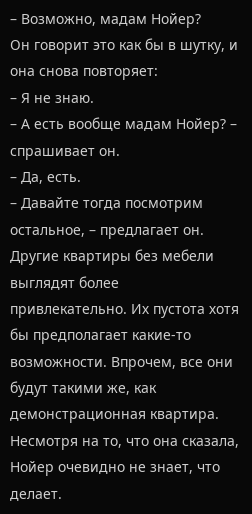– Возможно, мадам Нойер?
Он говорит это как бы в шутку, и она снова повторяет:
– Я не знаю.
– А есть вообще мадам Нойер? – спрашивает он.
– Да, есть.
– Давайте тогда посмотрим остальное, – предлагает он.
Другие квартиры без мебели выглядят более привлекательно. Их пустота хотя бы предполагает какие-то возможности. Впрочем, все они будут такими же, как демонстрационная квартира. Несмотря на то, что она сказала, Нойер очевидно не знает, что делает.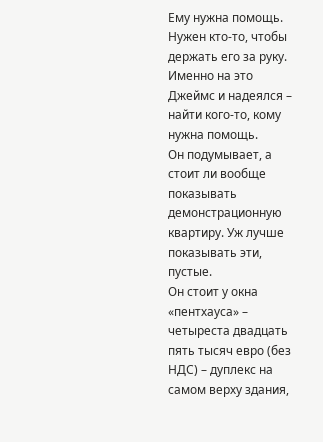Ему нужна помощь. Нужен кто-то, чтобы держать его за руку. Именно на это Джеймс и надеялся – найти кого-то, кому нужна помощь.
Он подумывает, а стоит ли вообще показывать демонстрационную квартиру. Уж лучше показывать эти, пустые.
Он стоит у окна «пентхауса» – четыреста двадцать пять тысяч евро (без НДС) – дуплекс на самом верху здания,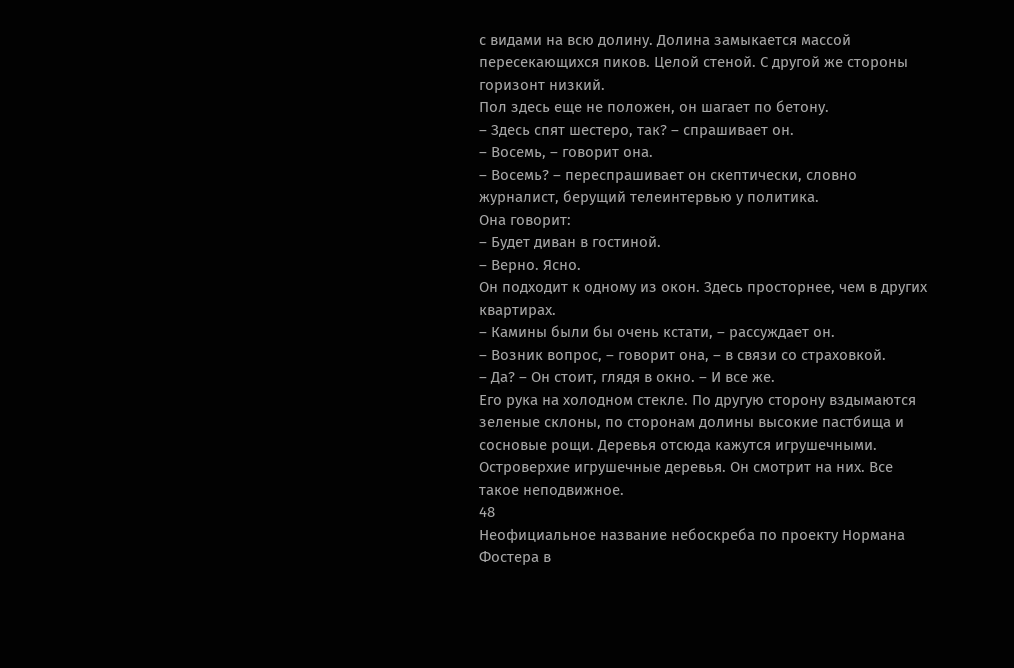с видами на всю долину. Долина замыкается массой пересекающихся пиков. Целой стеной. С другой же стороны горизонт низкий.
Пол здесь еще не положен, он шагает по бетону.
– Здесь спят шестеро, так? – спрашивает он.
– Восемь, – говорит она.
– Восемь? – переспрашивает он скептически, словно журналист, берущий телеинтервью у политика.
Она говорит:
– Будет диван в гостиной.
– Верно. Ясно.
Он подходит к одному из окон. Здесь просторнее, чем в других квартирах.
– Камины были бы очень кстати, – рассуждает он.
– Возник вопрос, – говорит она, – в связи со страховкой.
– Да? – Он стоит, глядя в окно. – И все же.
Его рука на холодном стекле. По другую сторону вздымаются зеленые склоны, по сторонам долины высокие пастбища и сосновые рощи. Деревья отсюда кажутся игрушечными. Островерхие игрушечные деревья. Он смотрит на них. Все такое неподвижное.
48
Неофициальное название небоскреба по проекту Нормана Фостера в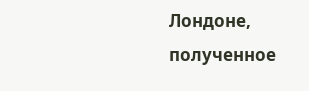Лондоне, полученное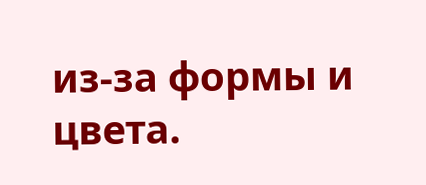из-за формы и цвета.